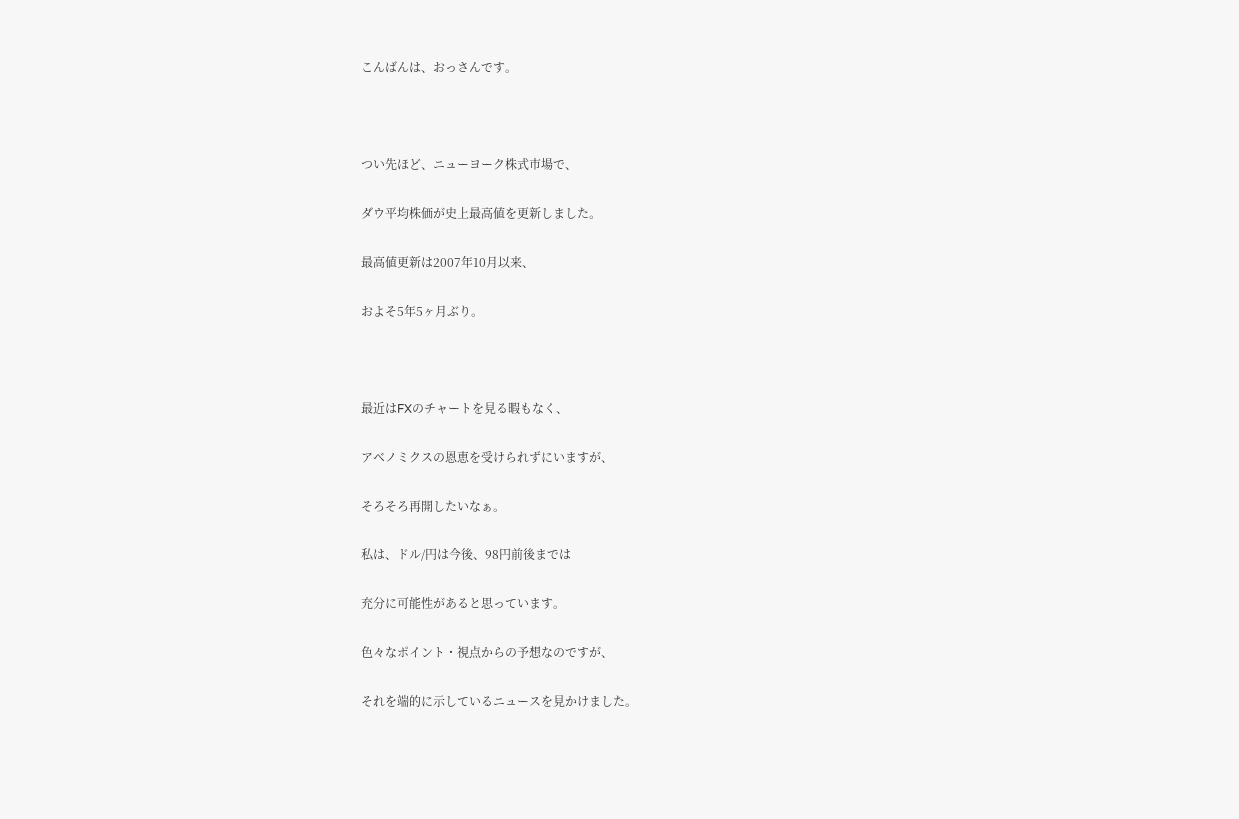こんばんは、おっさんです。



つい先ほど、ニューヨーク株式市場で、

ダウ平均株価が史上最高値を更新しました。

最高値更新は2007年10月以来、

およそ5年5ヶ月ぶり。



最近はFXのチャートを見る暇もなく、

アベノミクスの恩恵を受けられずにいますが、

そろそろ再開したいなぁ。

私は、ドル/円は今後、98円前後までは

充分に可能性があると思っています。

色々なポイント・視点からの予想なのですが、

それを端的に示しているニュースを見かけました。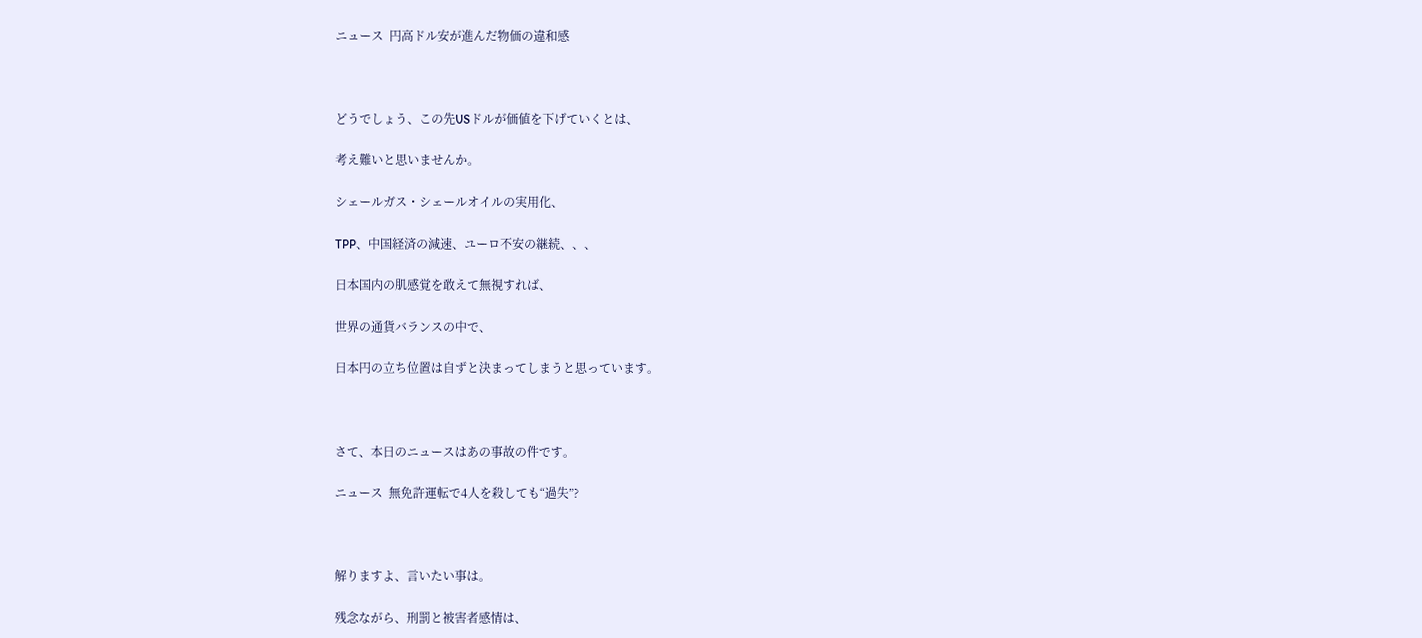ニュース  円高ドル安が進んだ物価の違和感



どうでしょう、この先USドルが価値を下げていくとは、

考え難いと思いませんか。

シェールガス・シェールオイルの実用化、

TPP、中国経済の減速、ユーロ不安の継続、、、

日本国内の肌感覚を敢えて無視すれば、

世界の通貨バランスの中で、

日本円の立ち位置は自ずと決まってしまうと思っています。



さて、本日のニュースはあの事故の件です。

ニュース  無免許運転で4人を殺しても“過失”?



解りますよ、言いたい事は。

残念ながら、刑罰と被害者感情は、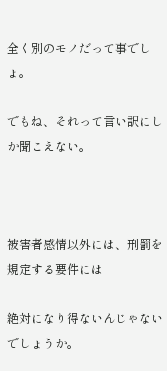全く別のモノだって事でしょ。

でもね、それって言い訳にしか聞こえない。



被害者感情以外には、刑罰を規定する要件には

絶対になり得ないんじゃないでしょうか。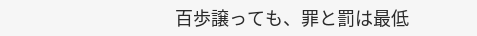百歩譲っても、罪と罰は最低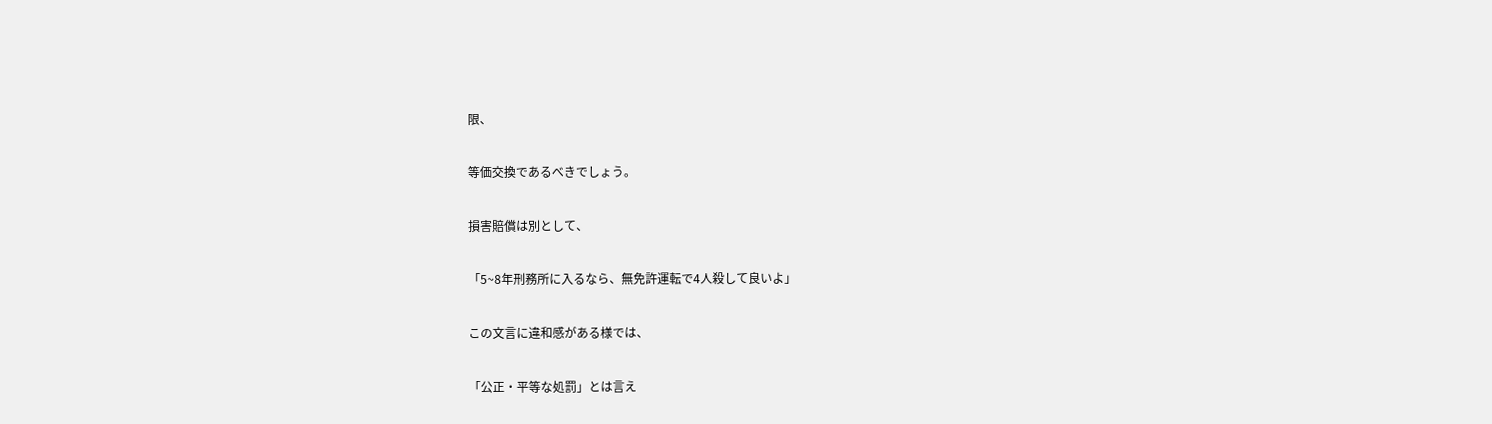限、

等価交換であるべきでしょう。

損害賠償は別として、

「5~8年刑務所に入るなら、無免許運転で4人殺して良いよ」

この文言に違和感がある様では、

「公正・平等な処罰」とは言え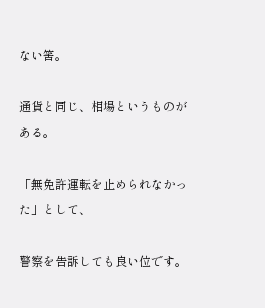ない筈。

通貨と同じ、相場というものがある。

「無免許運転を止められなかった」として、

警察を告訴しても良い位です。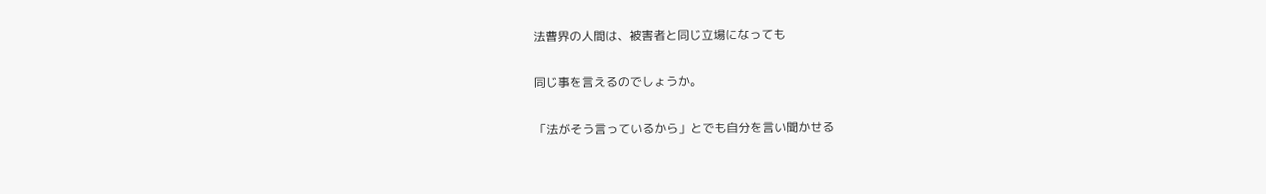法曹界の人間は、被害者と同じ立場になっても

同じ事を言えるのでしょうか。

「法がそう言っているから」とでも自分を言い聞かせる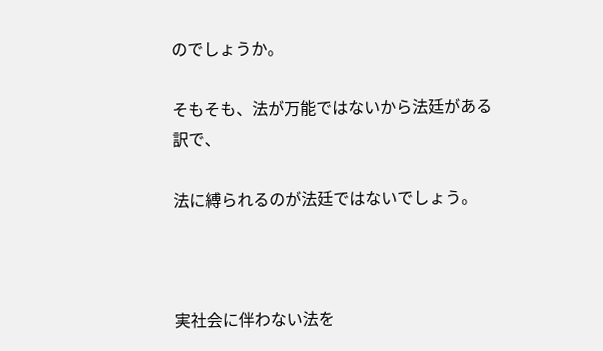のでしょうか。

そもそも、法が万能ではないから法廷がある訳で、

法に縛られるのが法廷ではないでしょう。



実社会に伴わない法を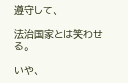遵守して、

法治国家とは笑わせる。

いや、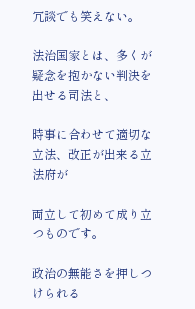冗談でも笑えない。

法治国家とは、多くが疑念を抱かない判決を出せる司法と、

時事に合わせて適切な立法、改正が出来る立法府が

両立して初めて成り立つものです。

政治の無能さを押しつけられる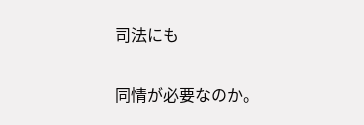司法にも

同情が必要なのか。